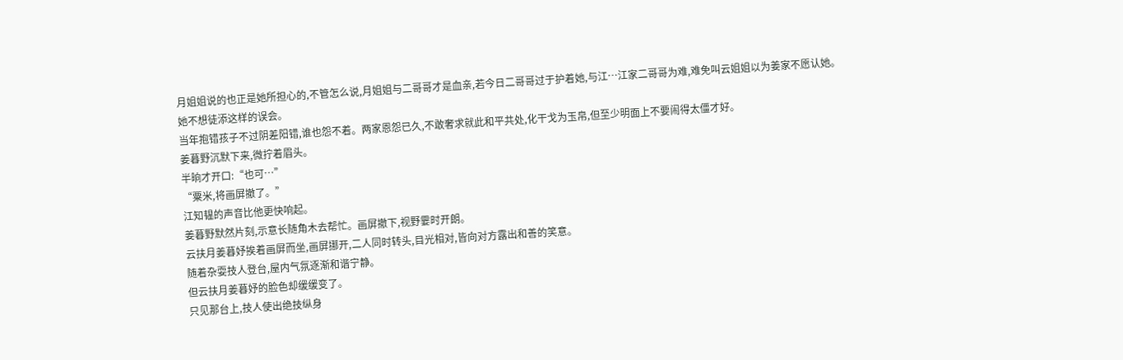月姐姐说的也正是她所担心的,不管怎么说,月姐姐与二哥哥才是血亲,若今日二哥哥过于护着她,与江…江家二哥哥为难,难免叫云姐姐以为姜家不愿认她。
她不想徒添这样的误会。
当年抱错孩子不过阴差阳错,谁也怨不着。两家恩怨已久,不敢奢求就此和平共处,化干戈为玉帛,但至少明面上不要闹得太僵才好。
姜暮野沉默下来,微拧着眉头。
半晌才开口:“也可…”
“粟米,将画屏撤了。”
江知韫的声音比他更快响起。
姜暮野默然片刻,示意长随角木去帮忙。画屏撤下,视野霎时开朗。
云扶月姜暮妤挨着画屏而坐,画屏挪开,二人同时转头,目光相对,皆向对方露出和善的笑意。
随着杂耍技人登台,屋内气氛逐渐和谐宁静。
但云扶月姜暮妤的脸色却缓缓变了。
只见那台上,技人使出绝技纵身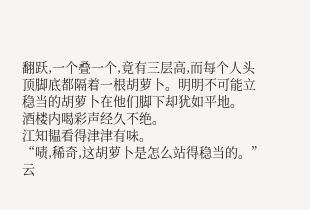翻跃,一个叠一个,竟有三层高,而每个人头顶脚底都隔着一根胡萝卜。明明不可能立稳当的胡萝卜在他们脚下却犹如平地。
酒楼内喝彩声经久不绝。
江知韫看得津津有味。
“啧,稀奇,这胡萝卜是怎么站得稳当的。”
云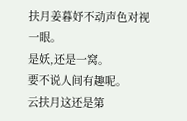扶月姜暮妤不动声色对视一眼。
是妖,还是一窝。
要不说人间有趣呢。
云扶月这还是第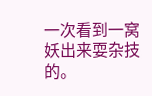一次看到一窝妖出来耍杂技的。